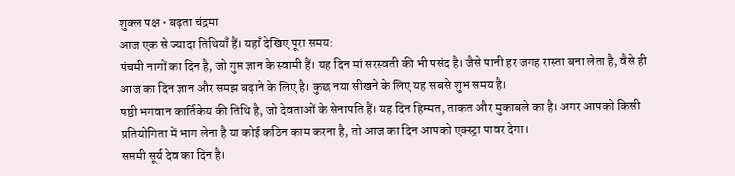शुक्ल पक्ष • बढ़ता चंद्रमा
आज एक से ज्यादा तिथियाँ हैं। यहाँ देखिए पूरा समय:
पंचमी नागों का दिन है, जो गुप्त ज्ञान के स्वामी हैं। यह दिन मां सरस्वती की भी पसंद है। जैसे पानी हर जगह रास्ता बना लेता है, वैसे ही आज का दिन ज्ञान और समझ बढ़ाने के लिए है। कुछ नया सीखने के लिए यह सबसे शुभ समय है।
षष्ठी भगवान कार्तिकेय की तिथि है, जो देवताओं के सेनापति हैं। यह दिन हिम्मत, ताकत और मुकाबले का है। अगर आपको किसी प्रतियोगिता में भाग लेना है या कोई कठिन काम करना है, तो आज का दिन आपको एक्स्ट्रा पावर देगा।
सप्तमी सूर्य देव का दिन है।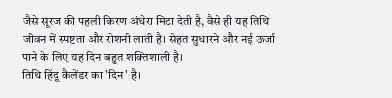जैसे सूरज की पहली किरण अंधेरा मिटा देती है, वैसे ही यह तिथि जीवन में स्पष्टता और रोशनी लाती है। सेहत सुधारने और नई ऊर्जा पाने के लिए यह दिन बहुत शक्तिशाली है।
तिथि हिंदू कैलेंडर का 'दिन' है।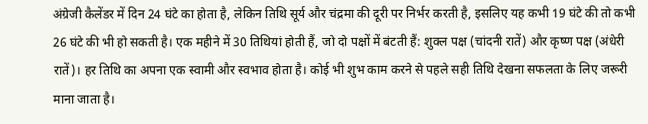अंग्रेजी कैलेंडर में दिन 24 घंटे का होता है, लेकिन तिथि सूर्य और चंद्रमा की दूरी पर निर्भर करती है, इसलिए यह कभी 19 घंटे की तो कभी 26 घंटे की भी हो सकती है। एक महीने में 30 तिथियां होती हैं, जो दो पक्षों में बंटती हैं: शुक्ल पक्ष (चांदनी रातें) और कृष्ण पक्ष (अंधेरी रातें)। हर तिथि का अपना एक स्वामी और स्वभाव होता है। कोई भी शुभ काम करने से पहले सही तिथि देखना सफलता के लिए जरूरी माना जाता है।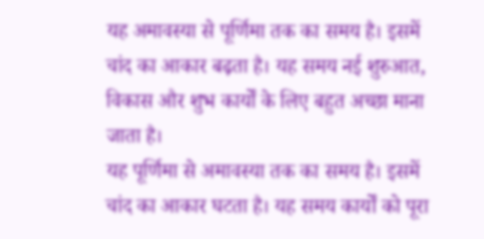यह अमावस्या से पूर्णिमा तक का समय है। इसमें चांद का आकार बढ़ता है। यह समय नई शुरुआत, विकास और शुभ कार्यों के लिए बहुत अच्छा माना जाता है।
यह पूर्णिमा से अमावस्या तक का समय है। इसमें चांद का आकार घटता है। यह समय कार्यों को पूरा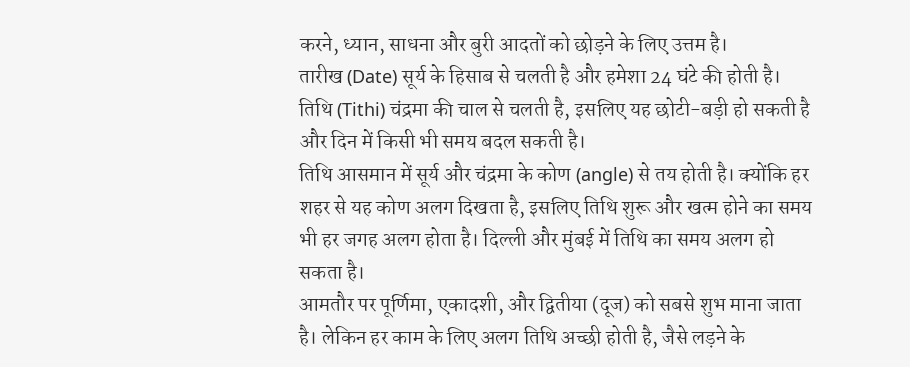करने, ध्यान, साधना और बुरी आदतों को छोड़ने के लिए उत्तम है।
तारीख (Date) सूर्य के हिसाब से चलती है और हमेशा 24 घंटे की होती है। तिथि (Tithi) चंद्रमा की चाल से चलती है, इसलिए यह छोटी-बड़ी हो सकती है और दिन में किसी भी समय बदल सकती है।
तिथि आसमान में सूर्य और चंद्रमा के कोण (angle) से तय होती है। क्योंकि हर शहर से यह कोण अलग दिखता है, इसलिए तिथि शुरू और खत्म होने का समय भी हर जगह अलग होता है। दिल्ली और मुंबई में तिथि का समय अलग हो सकता है।
आमतौर पर पूर्णिमा, एकादशी, और द्वितीया (दूज) को सबसे शुभ माना जाता है। लेकिन हर काम के लिए अलग तिथि अच्छी होती है, जैसे लड़ने के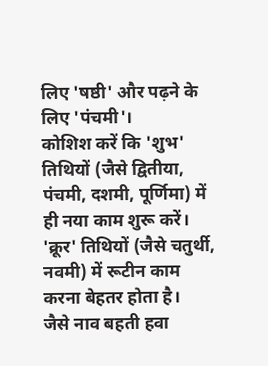लिए 'षष्ठी' और पढ़ने के लिए 'पंचमी'।
कोशिश करें कि 'शुभ' तिथियों (जैसे द्वितीया, पंचमी, दशमी, पूर्णिमा) में ही नया काम शुरू करें। 'क्रूर' तिथियों (जैसे चतुर्थी, नवमी) में रूटीन काम करना बेहतर होता है।
जैसे नाव बहती हवा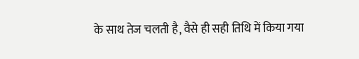के साथ तेज चलती है, वैसे ही सही तिथि में किया गया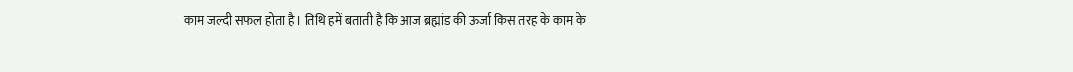काम जल्दी सफल होता है। तिथि हमें बताती है कि आज ब्रह्मांड की ऊर्जा किस तरह के काम के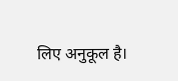लिए अनुकूल है।